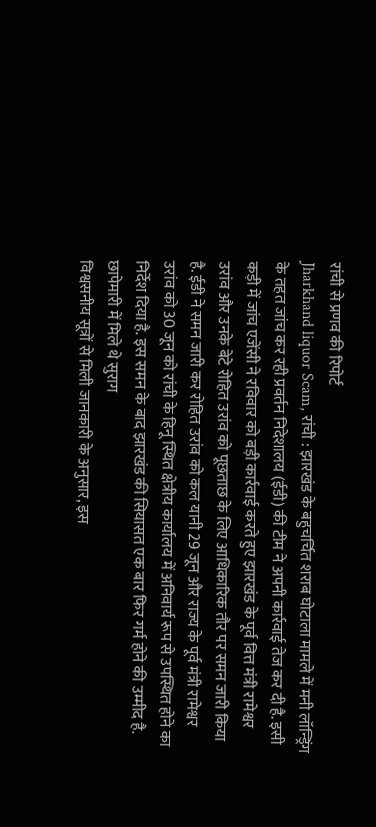रांची से प्रणव की रिपोर्ट
Jharkhand liquor Scam, रांची : झारखंड के बहुचर्चित शराब घोटाला मामले में मनी लॉन्ड्रिंग के तहत जांच कर रही प्रवर्तन निदेशालय (ईडी) की टीम ने अपनी कार्रवाई तेज कर दी है. इसी कड़ी में जांच एजेंसी ने रविवार को बड़ी कार्रवाई करते हुए झारखंड के पूर्व वित्त मंत्री रामेश्वर उरांव और उनके बेटे रोहित उरांव को पूछताछ के लिए आधिकारिक तौर पर समन जारी किया है. ईडी ने समन जारी कर रोहित उरांव को कल यानी 29 जून और राज्य के पूर्व मंत्री रामेश्वर उरांव को 30 जून को रांची के हिनू स्थित क्षेत्रीय कार्यालय में अनिवार्य रूप से उपस्थित होने का निर्देश दिया है. इस समन के बाद झारखंड की सियासत एक बार फिर गर्म होने की उम्मीद है.
छापेमारी में मिले थे सुराग
विश्वसनीय सूत्रों से मिली जानकारी के अनुसार, इस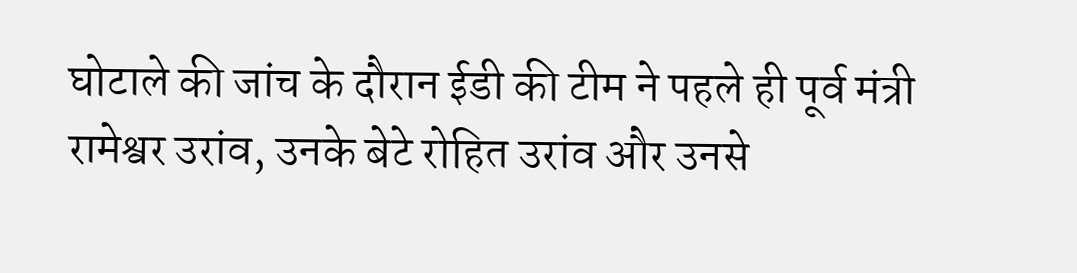घोटाले की जांच के दौरान ईडी की टीम ने पहले ही पूर्व मंत्री रामेश्वर उरांव, उनके बेटे रोहित उरांव और उनसे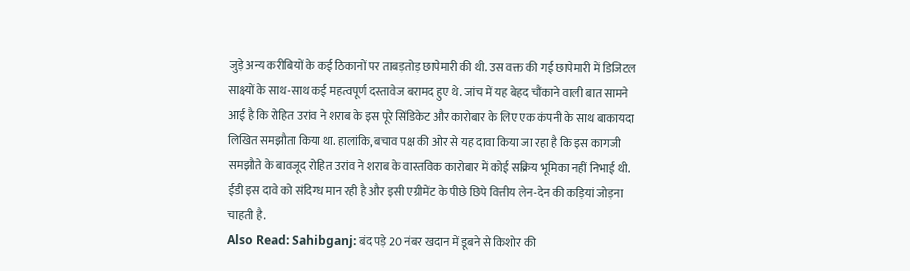जुड़े अन्य करीबियों के कई ठिकानों पर ताबड़तोड़ छापेमारी की थी. उस वक्त की गई छापेमारी में डिजिटल साक्ष्यों के साथ-साथ कई महत्वपूर्ण दस्तावेज बरामद हुए थे. जांच में यह बेहद चौंकाने वाली बात सामने आई है कि रोहित उरांव ने शराब के इस पूरे सिंडिकेट और कारोबार के लिए एक कंपनी के साथ बाकायदा लिखित समझौता किया था. हालांकि, बचाव पक्ष की ओर से यह दावा किया जा रहा है कि इस कागजी समझौते के बावजूद रोहित उरांव ने शराब के वास्तविक कारोबार में कोई सक्रिय भूमिका नहीं निभाई थी. ईडी इस दावे को संदिग्ध मान रही है और इसी एग्रीमेंट के पीछे छिपे वित्तीय लेन-देन की कड़ियां जोड़ना चाहती है.
Also Read: Sahibganj: बंद पड़े 20 नंबर खदान में डूबने से किशोर की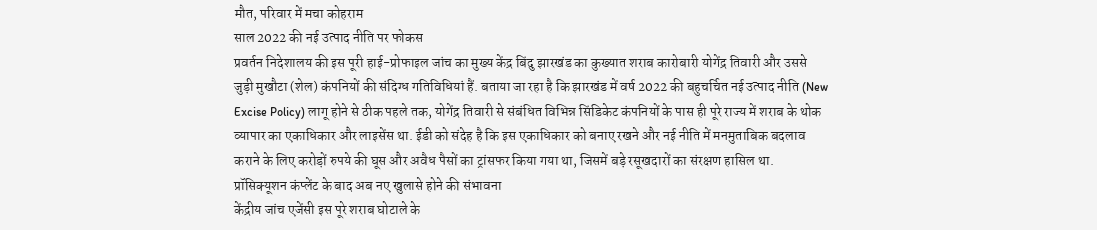मौत, परिवार में मचा कोहराम
साल 2022 की नई उत्पाद नीति पर फोकस
प्रवर्तन निदेशालय की इस पूरी हाई-प्रोफाइल जांच का मुख्य केंद्र बिंदु झारखंड का कुख्यात शराब कारोबारी योगेंद्र तिवारी और उससे जुड़ी मुखौटा (शेल) कंपनियों की संदिग्ध गतिविधियां हैं. बताया जा रहा है कि झारखंड में वर्ष 2022 की बहुचर्चित नई उत्पाद नीति (New Excise Policy) लागू होने से ठीक पहले तक, योगेंद्र तिवारी से संबंधित विभिन्न सिंडिकेट कंपनियों के पास ही पूरे राज्य में शराब के थोक व्यापार का एकाधिकार और लाइसेंस था. ईडी को संदेह है कि इस एकाधिकार को बनाए रखने और नई नीति में मनमुताबिक बदलाव कराने के लिए करोड़ों रुपये की घूस और अवैध पैसों का ट्रांसफर किया गया था, जिसमें बड़े रसूखदारों का संरक्षण हासिल था.
प्रॉसिक्यूशन कंप्लेंट के बाद अब नए खुलासे होने की संभावना
केंद्रीय जांच एजेंसी इस पूरे शराब घोटाले के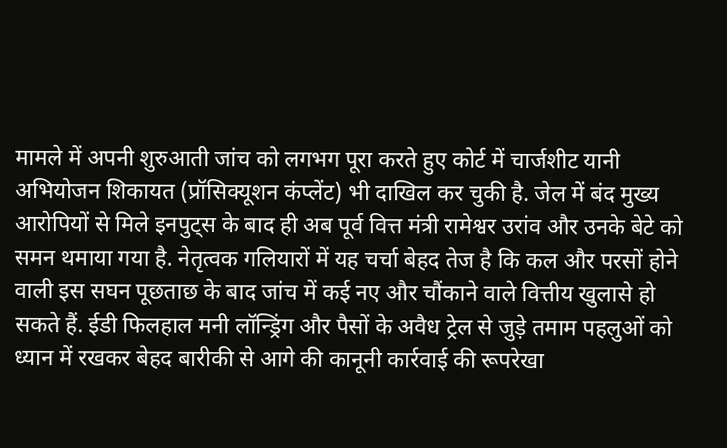मामले में अपनी शुरुआती जांच को लगभग पूरा करते हुए कोर्ट में चार्जशीट यानी अभियोजन शिकायत (प्रॉसिक्यूशन कंप्लेंट) भी दाखिल कर चुकी है. जेल में बंद मुख्य आरोपियों से मिले इनपुट्स के बाद ही अब पूर्व वित्त मंत्री रामेश्वर उरांव और उनके बेटे को समन थमाया गया है. नेतृत्वक गलियारों में यह चर्चा बेहद तेज है कि कल और परसों होने वाली इस सघन पूछताछ के बाद जांच में कई नए और चौंकाने वाले वित्तीय खुलासे हो सकते हैं. ईडी फिलहाल मनी लॉन्ड्रिंग और पैसों के अवैध ट्रेल से जुड़े तमाम पहलुओं को ध्यान में रखकर बेहद बारीकी से आगे की कानूनी कार्रवाई की रूपरेखा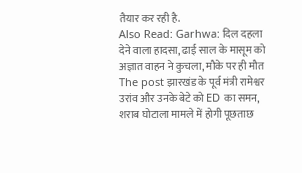तैयार कर रही है.
Also Read: Garhwa: दिल दहला देने वाला हादसा, ढाई साल के मासूम को अज्ञात वाहन ने कुचला, मौके पर ही मौत
The post झारखंड के पूर्व मंत्री रामेश्वर उरांव और उनके बेटे को ED का समन, शराब घोटाला मामले में होगी पूछताछ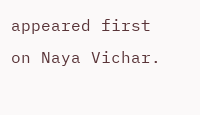appeared first on Naya Vichar.